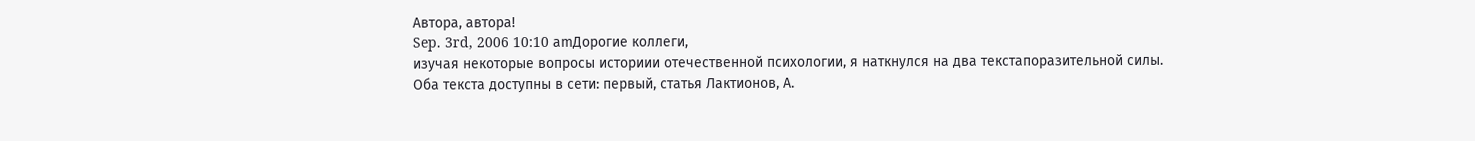Автора, автора!
Sep. 3rd, 2006 10:10 amДорогие коллеги,
изучая некоторые вопросы историии отечественной психологии, я наткнулся на два текстапоразительной силы.
Оба текста доступны в сети: первый, статья Лактионов, А.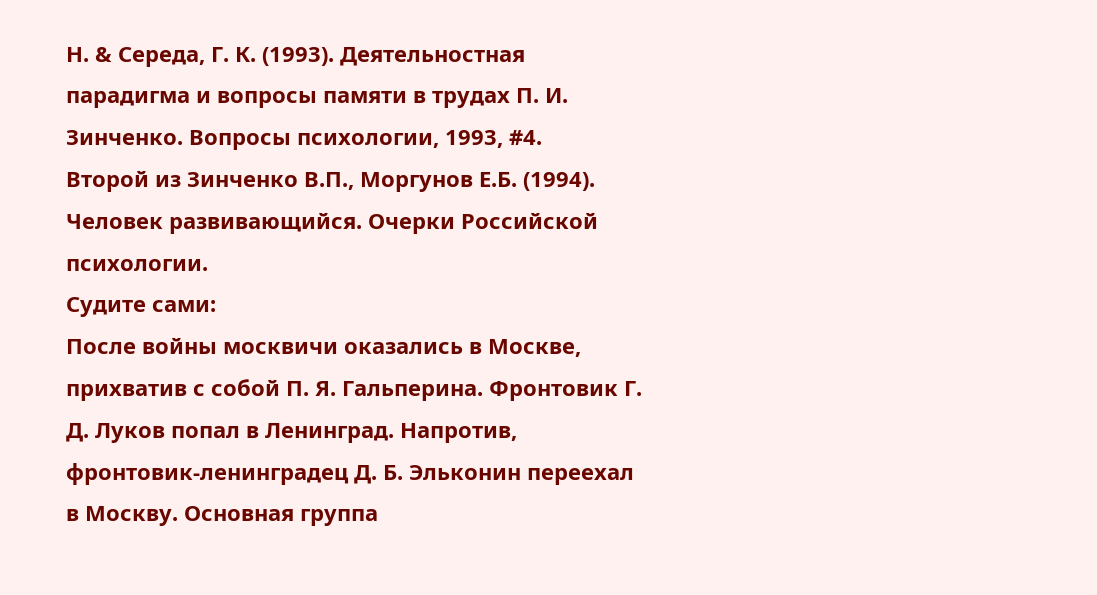Н. & Середа, Г. К. (1993). Деятельностная парадигма и вопросы памяти в трудах П. И. Зинченко. Вопросы психологии, 1993, #4.
Второй из Зинченко В.П., Моргунов Е.Б. (1994). Человек развивающийся. Очерки Российской психологии.
Судите сами:
После войны москвичи оказались в Москве, прихватив с собой П. Я. Гальперина. Фронтовик Г. Д. Луков попал в Ленинград. Напротив, фронтовик-ленинградец Д. Б. Эльконин переехал в Москву. Основная группа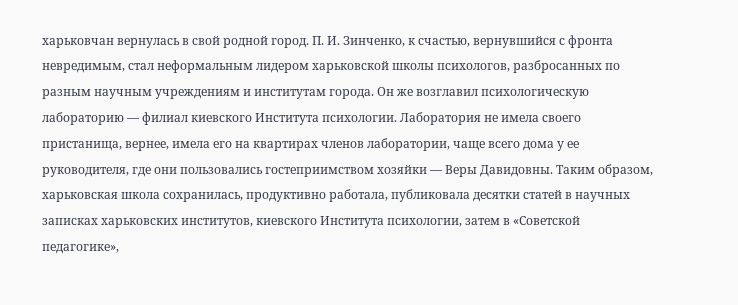харьковчан вернулась в свой родной город. П. И. Зинченко, к счастью, вернувшийся с фронта невредимым, стал неформальным лидером харьковской школы психологов, разбросанных по разным научным учреждениям и институтам города. Он же возглавил психологическую лабораторию — филиал киевского Института психологии. Лаборатория не имела своего пристанища, вернее, имела его на квартирах членов лаборатории, чаще всего дома у ее руководителя, где они пользовались гостеприимством хозяйки — Веры Давидовны. Таким образом, харьковская школа сохранилась, продуктивно работала, публиковала десятки статей в научных записках харьковских институтов, киевского Института психологии, затем в «Советской педагогике»,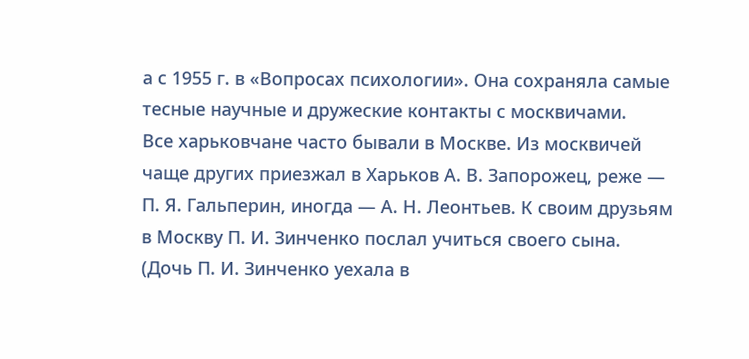а с 1955 г. в «Вопросах психологии». Она сохраняла самые тесные научные и дружеские контакты с москвичами.
Все харьковчане часто бывали в Москве. Из москвичей чаще других приезжал в Харьков А. В. Запорожец, реже — П. Я. Гальперин, иногда — А. Н. Леонтьев. К своим друзьям в Москву П. И. Зинченко послал учиться своего сына. (Дочь П. И. Зинченко уехала в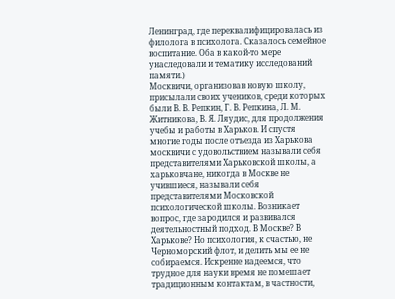Ленинград, где переквалифицировалась из филолога в психолога. Сказалось семейное воспитание. Оба в какой-то мере унаследовали и тематику исследований памяти.)
Москвичи, организовав новую школу, присылали своих учеников, среди которых были В. В. Репкин, Г. В. Репкина, Л. М. Житникова, В. Я. Ляудис, для продолжения учебы и работы в Харьков. И спустя многие годы после отъезда из Харькова москвичи с удовольствием называли себя представителями Харьковской школы, а харьковчане, никогда в Москве не учившиеся, называли себя представителями Московской психологической школы. Возникает вопрос, где зародился и развивался деятельностный подход. В Москве? В Харькове? Но психология, к счастью, не Черноморский флот, и делить мы ее не собираемся. Искренне надеемся, что трудное для науки время не помешает традиционным контактам, в частности,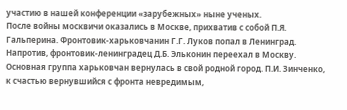участию в нашей конференции «зарубежных» ныне ученых.
После войны москвичи оказались в Москве, прихватив с собой П.Я. Гальперина. Фронтовик-харьковчанин Г.Г. Луков попал в Ленинград. Напротив, фронтовик-ленинградец Д.Б. Эльконин переехал в Москву. Основная группа харьковчан вернулась в свой родной город. П.И. Зинченко, к счастью вернувшийся с фронта невредимым,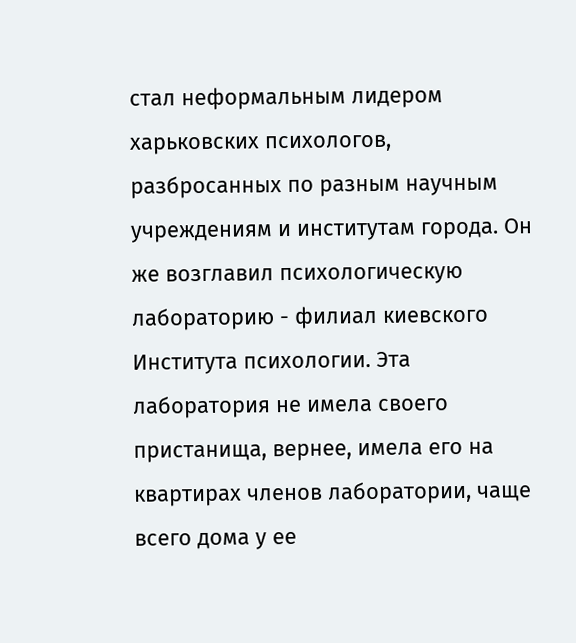стал неформальным лидером харьковских психологов, разбросанных по разным научным учреждениям и институтам города. Он же возглавил психологическую лабораторию - филиал киевского Института психологии. Эта лаборатория не имела своего пристанища, вернее, имела его на квартирах членов лаборатории, чаще всего дома у ее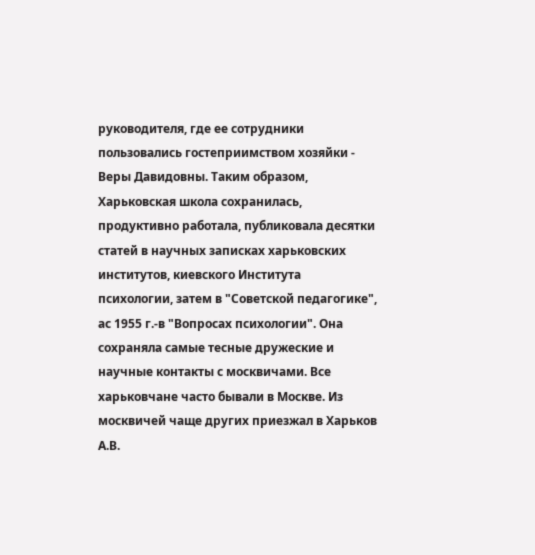руководителя, где ее сотрудники пользовались гостеприимством хозяйки - Веры Давидовны. Таким образом, Харьковская школа сохранилась, продуктивно работала, публиковала десятки статей в научных записках харьковских институтов, киевского Института психологии, затем в "Советской педагогике", ас 1955 г.-в "Вопросах психологии". Она сохраняла самые тесные дружеские и научные контакты с москвичами. Все харьковчане часто бывали в Москве. Из москвичей чаще других приезжал в Харьков А.В.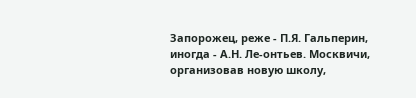Запорожец, реже - П.Я. Гальперин, иногда - А.Н. Ле-онтьев. Москвичи, организовав новую школу,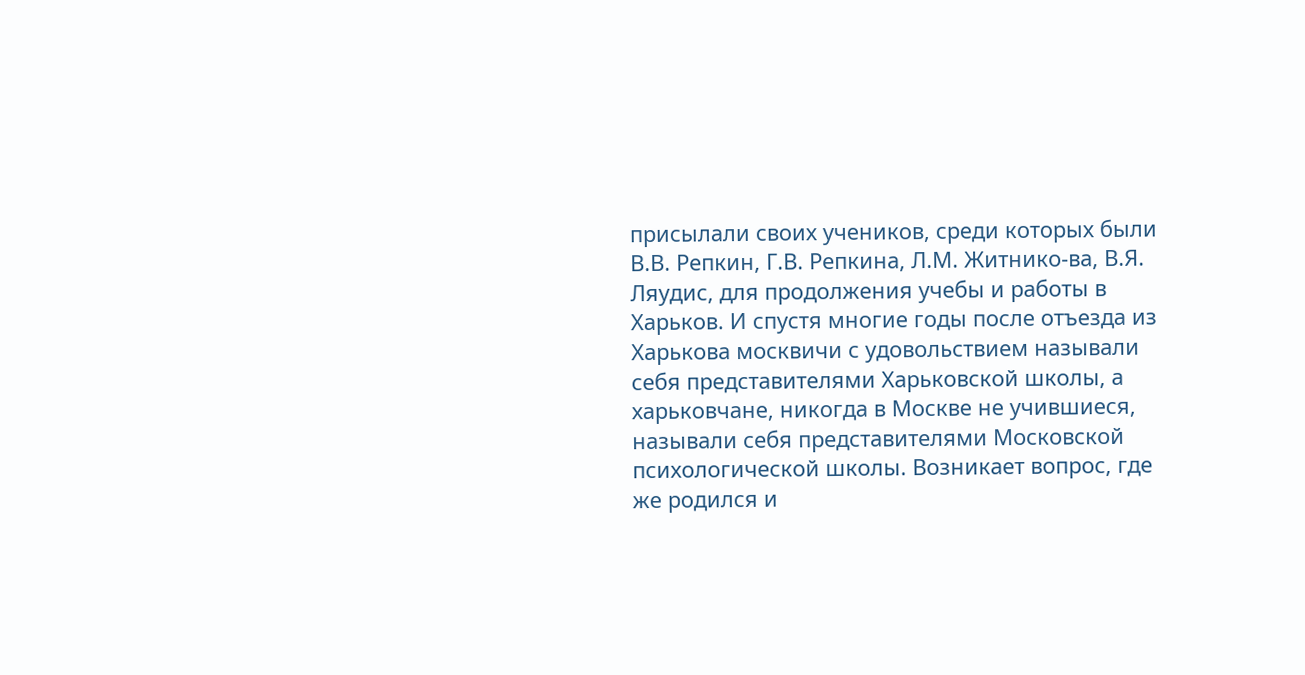присылали своих учеников, среди которых были В.В. Репкин, Г.В. Репкина, Л.М. Житнико-ва, В.Я. Ляудис, для продолжения учебы и работы в Харьков. И спустя многие годы после отъезда из Харькова москвичи с удовольствием называли себя представителями Харьковской школы, а харьковчане, никогда в Москве не учившиеся, называли себя представителями Московской психологической школы. Возникает вопрос, где же родился и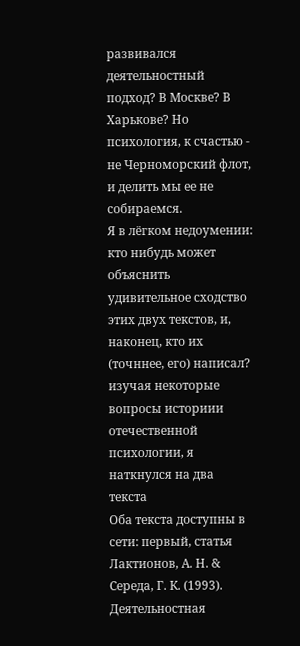развивался деятельностный подход? В Москве? В Харькове? Но психология, к счастью - не Черноморский флот, и делить мы ее не собираемся.
Я в лёгком недоумении: кто нибудь может объяснить удивительное сходство этих двух текстов, и, наконец, кто их (точннее, его) написал?
изучая некоторые вопросы историии отечественной психологии, я наткнулся на два текста
Оба текста доступны в сети: первый, статья Лактионов, А. Н. & Середа, Г. К. (1993). Деятельностная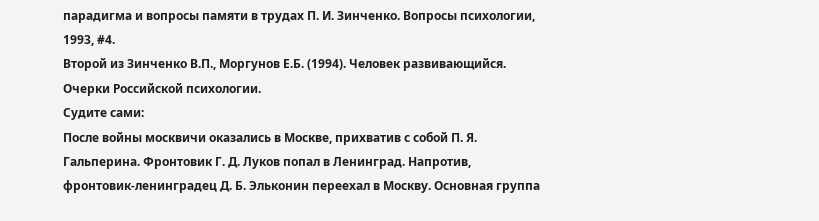парадигма и вопросы памяти в трудах П. И. Зинченко. Вопросы психологии, 1993, #4.
Второй из Зинченко В.П., Моргунов Е.Б. (1994). Человек развивающийся. Очерки Российской психологии.
Судите сами:
После войны москвичи оказались в Москве, прихватив с собой П. Я. Гальперина. Фронтовик Г. Д. Луков попал в Ленинград. Напротив, фронтовик-ленинградец Д. Б. Эльконин переехал в Москву. Основная группа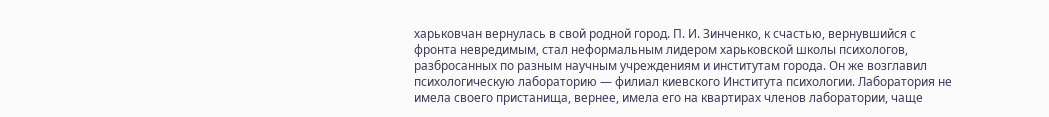харьковчан вернулась в свой родной город. П. И. Зинченко, к счастью, вернувшийся с фронта невредимым, стал неформальным лидером харьковской школы психологов, разбросанных по разным научным учреждениям и институтам города. Он же возглавил психологическую лабораторию — филиал киевского Института психологии. Лаборатория не имела своего пристанища, вернее, имела его на квартирах членов лаборатории, чаще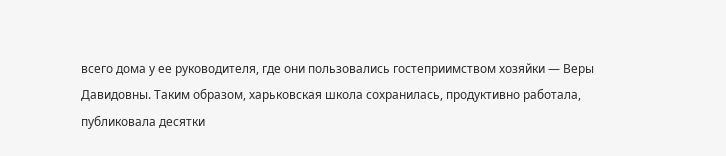всего дома у ее руководителя, где они пользовались гостеприимством хозяйки — Веры Давидовны. Таким образом, харьковская школа сохранилась, продуктивно работала, публиковала десятки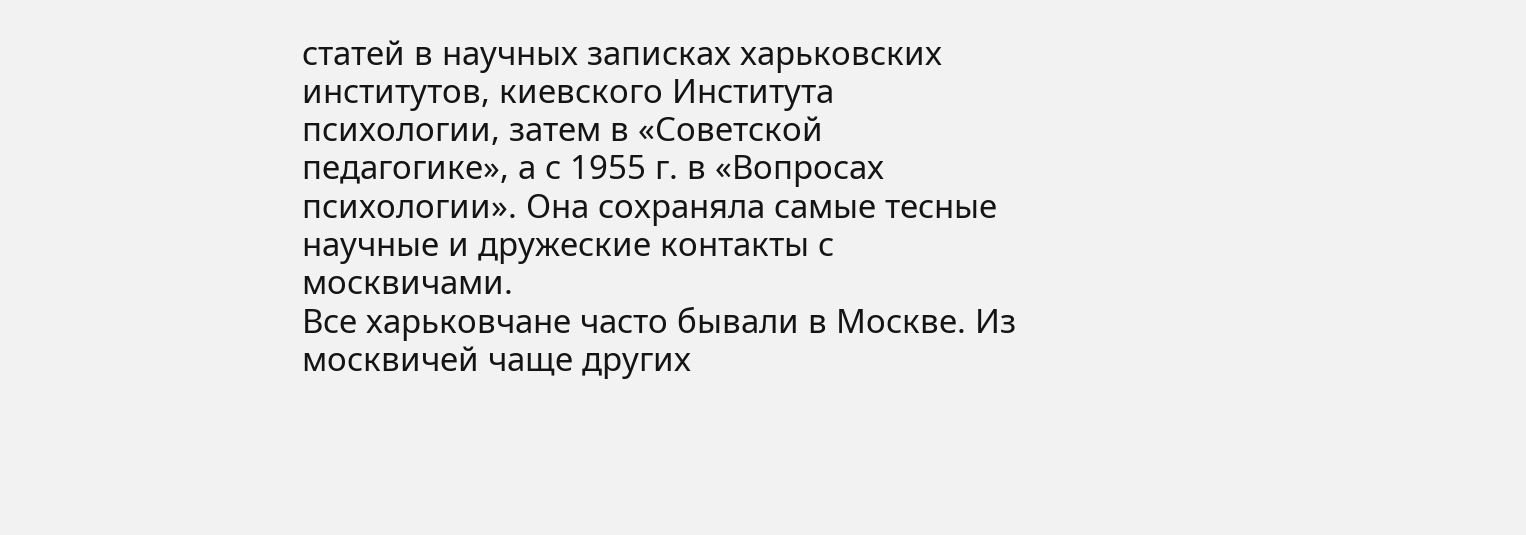статей в научных записках харьковских институтов, киевского Института психологии, затем в «Советской педагогике», а с 1955 г. в «Вопросах психологии». Она сохраняла самые тесные научные и дружеские контакты с москвичами.
Все харьковчане часто бывали в Москве. Из москвичей чаще других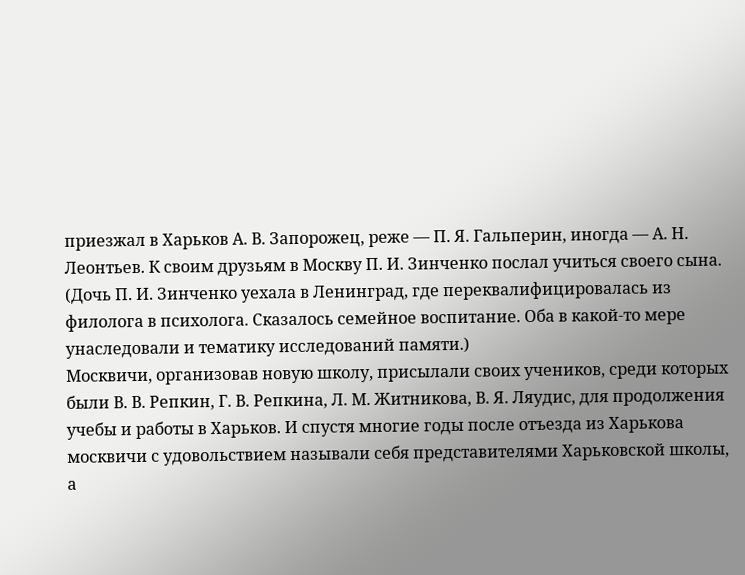приезжал в Харьков А. В. Запорожец, реже — П. Я. Гальперин, иногда — А. Н. Леонтьев. К своим друзьям в Москву П. И. Зинченко послал учиться своего сына. (Дочь П. И. Зинченко уехала в Ленинград, где переквалифицировалась из филолога в психолога. Сказалось семейное воспитание. Оба в какой-то мере унаследовали и тематику исследований памяти.)
Москвичи, организовав новую школу, присылали своих учеников, среди которых были В. В. Репкин, Г. В. Репкина, Л. М. Житникова, В. Я. Ляудис, для продолжения учебы и работы в Харьков. И спустя многие годы после отъезда из Харькова москвичи с удовольствием называли себя представителями Харьковской школы, а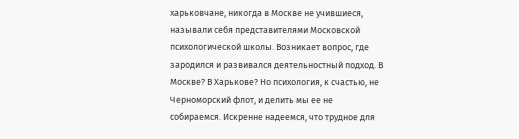харьковчане, никогда в Москве не учившиеся, называли себя представителями Московской психологической школы. Возникает вопрос, где зародился и развивался деятельностный подход. В Москве? В Харькове? Но психология, к счастью, не Черноморский флот, и делить мы ее не собираемся. Искренне надеемся, что трудное для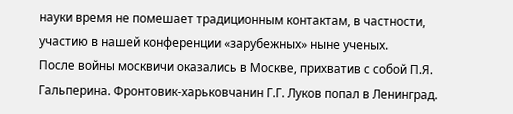науки время не помешает традиционным контактам, в частности, участию в нашей конференции «зарубежных» ныне ученых.
После войны москвичи оказались в Москве, прихватив с собой П.Я. Гальперина. Фронтовик-харьковчанин Г.Г. Луков попал в Ленинград.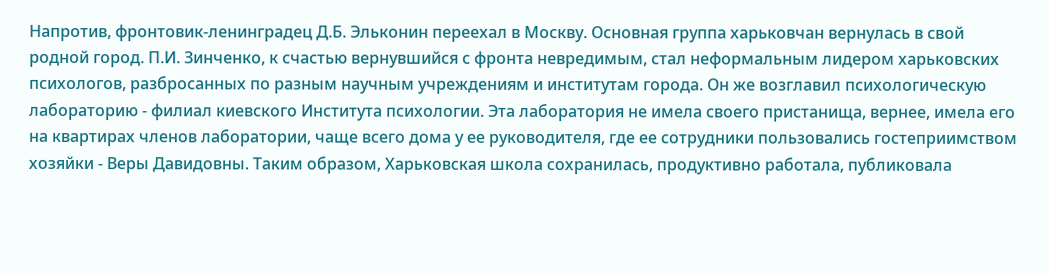Напротив, фронтовик-ленинградец Д.Б. Эльконин переехал в Москву. Основная группа харьковчан вернулась в свой родной город. П.И. Зинченко, к счастью вернувшийся с фронта невредимым, стал неформальным лидером харьковских психологов, разбросанных по разным научным учреждениям и институтам города. Он же возглавил психологическую лабораторию - филиал киевского Института психологии. Эта лаборатория не имела своего пристанища, вернее, имела его на квартирах членов лаборатории, чаще всего дома у ее руководителя, где ее сотрудники пользовались гостеприимством хозяйки - Веры Давидовны. Таким образом, Харьковская школа сохранилась, продуктивно работала, публиковала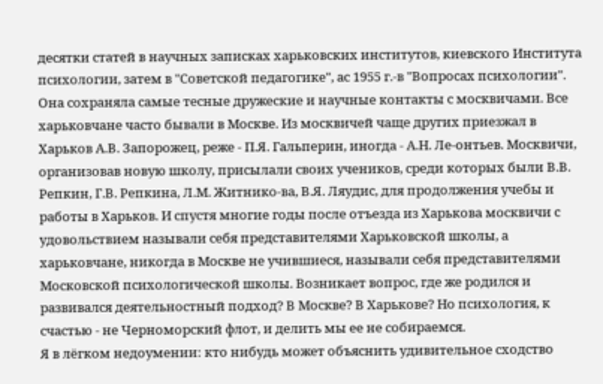десятки статей в научных записках харьковских институтов, киевского Института психологии, затем в "Советской педагогике", ас 1955 г.-в "Вопросах психологии". Она сохраняла самые тесные дружеские и научные контакты с москвичами. Все харьковчане часто бывали в Москве. Из москвичей чаще других приезжал в Харьков А.В. Запорожец, реже - П.Я. Гальперин, иногда - А.Н. Ле-онтьев. Москвичи, организовав новую школу, присылали своих учеников, среди которых были В.В. Репкин, Г.В. Репкина, Л.М. Житнико-ва, В.Я. Ляудис, для продолжения учебы и работы в Харьков. И спустя многие годы после отъезда из Харькова москвичи с удовольствием называли себя представителями Харьковской школы, а харьковчане, никогда в Москве не учившиеся, называли себя представителями Московской психологической школы. Возникает вопрос, где же родился и развивался деятельностный подход? В Москве? В Харькове? Но психология, к счастью - не Черноморский флот, и делить мы ее не собираемся.
Я в лёгком недоумении: кто нибудь может объяснить удивительное сходство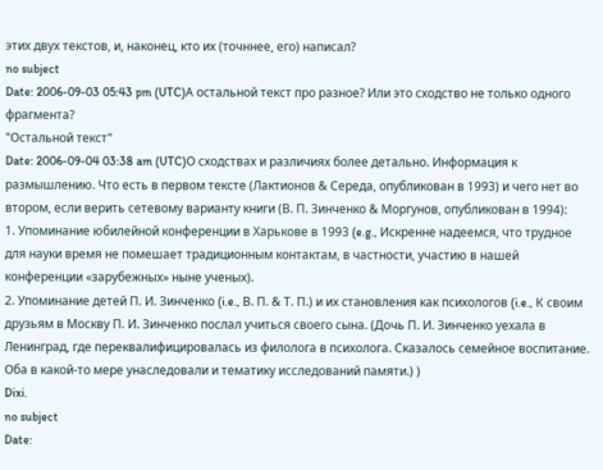этих двух текстов, и, наконец, кто их (точннее, его) написал?
no subject
Date: 2006-09-03 05:43 pm (UTC)А остальной текст про разное? Или это сходство не только одного фрагмента?
"Остальной текст"
Date: 2006-09-04 03:38 am (UTC)О сходствах и различиях более детально. Информация к размышлению. Что есть в первом тексте (Лактионов & Середа, опубликован в 1993) и чего нет во втором, если верить сетевому варианту книги (В. П. Зинченко & Моргунов, опубликован в 1994):
1. Упоминание юбилейной конференции в Харькове в 1993 (e.g., Искренне надеемся, что трудное для науки время не помешает традиционным контактам, в частности, участию в нашей конференции «зарубежных» ныне ученых).
2. Упоминание детей П. И. Зинченко (i.e., В. П. & Т. П.) и их становления как психологов (i.e., К своим друзьям в Москву П. И. Зинченко послал учиться своего сына. (Дочь П. И. Зинченко уехала в Ленинград, где переквалифицировалась из филолога в психолога. Сказалось семейное воспитание. Оба в какой-то мере унаследовали и тематику исследований памяти.) )
Dixi.
no subject
Date: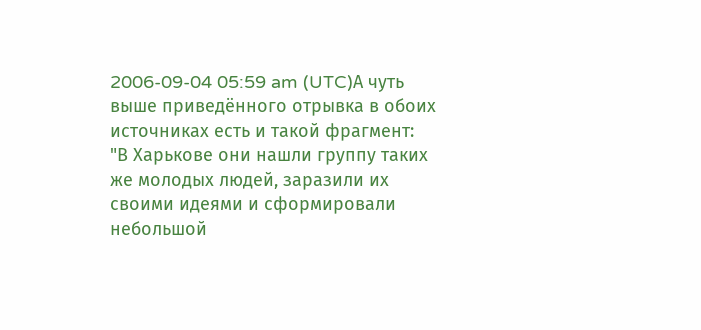2006-09-04 05:59 am (UTC)А чуть выше приведённого отрывка в обоих источниках есть и такой фрагмент:
"В Харькове они нашли группу таких же молодых людей, заразили их своими идеями и сформировали небольшой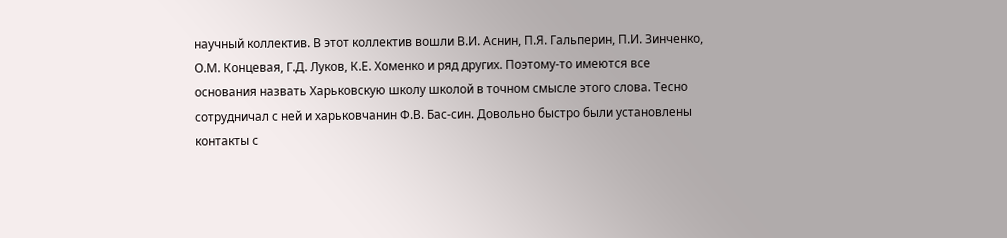научный коллектив. В этот коллектив вошли В.И. Аснин, П.Я. Гальперин, П.И. Зинченко, О.М. Концевая, Г.Д. Луков, К.Е. Хоменко и ряд других. Поэтому-то имеются все основания назвать Харьковскую школу школой в точном смысле этого слова. Тесно сотрудничал с ней и харьковчанин Ф.В. Бас-син. Довольно быстро были установлены контакты с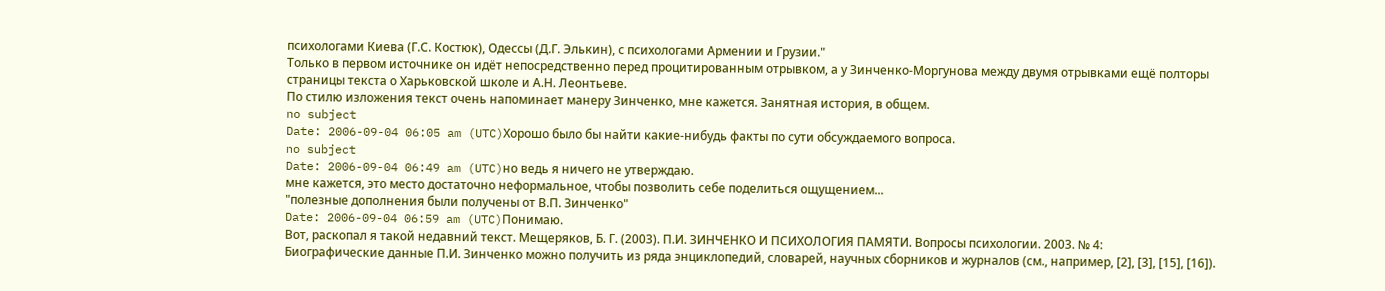психологами Киева (Г.С. Костюк), Одессы (Д.Г. Элькин), с психологами Армении и Грузии."
Только в первом источнике он идёт непосредственно перед процитированным отрывком, а у Зинченко-Моргунова между двумя отрывками ещё полторы страницы текста о Харьковской школе и А.Н. Леонтьеве.
По стилю изложения текст очень напоминает манеру Зинченко, мне кажется. Занятная история, в общем.
no subject
Date: 2006-09-04 06:05 am (UTC)Хорошо было бы найти какие-нибудь факты по сути обсуждаемого вопроса.
no subject
Date: 2006-09-04 06:49 am (UTC)но ведь я ничего не утверждаю.
мне кажется, это место достаточно неформальное, чтобы позволить себе поделиться ощущением...
"полезные дополнения были получены от В.П. Зинченко"
Date: 2006-09-04 06:59 am (UTC)Понимаю.
Вот, раскопал я такой недавний текст. Мещеряков, Б. Г. (2003). П.И. ЗИНЧЕНКО И ПСИХОЛОГИЯ ПАМЯТИ. Вопросы психологии. 2003. № 4:
Биографические данные П.И. Зинченко можно получить из ряда энциклопедий, словарей, научных сборников и журналов (см., например, [2], [3], [15], [16]).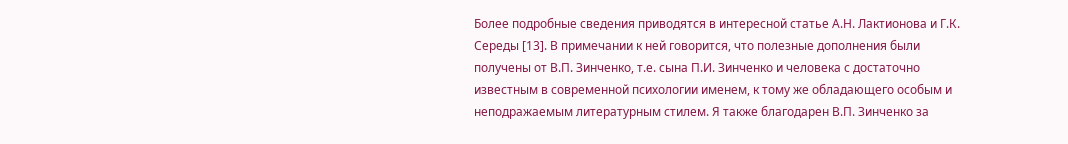Более подробные сведения приводятся в интересной статье А.Н. Лактионова и Г.К. Середы [13]. В примечании к ней говорится, что полезные дополнения были получены от В.П. Зинченко, т.е. сына П.И. Зинченко и человека с достаточно известным в современной психологии именем, к тому же обладающего особым и неподражаемым литературным стилем. Я также благодарен В.П. Зинченко за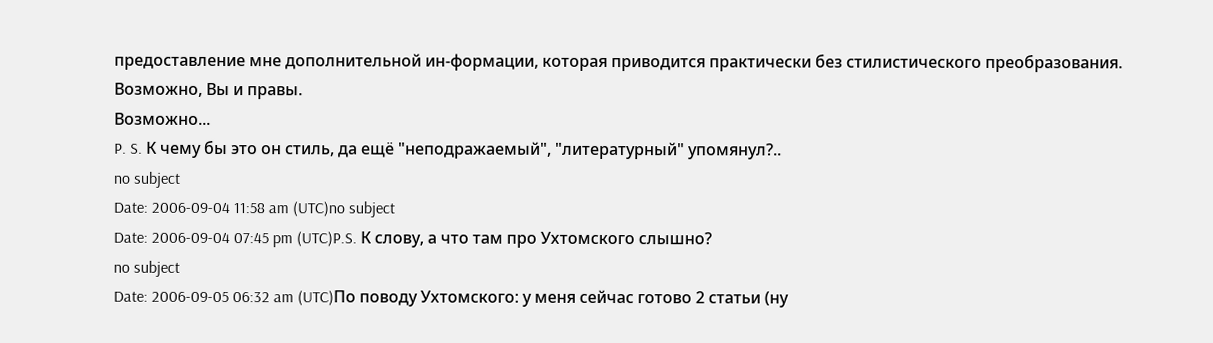предоставление мне дополнительной ин-формации, которая приводится практически без стилистического преобразования.
Возможно, Вы и правы.
Возможно...
P. S. К чему бы это он стиль, да ещё "неподражаемый", "литературный" упомянул?..
no subject
Date: 2006-09-04 11:58 am (UTC)no subject
Date: 2006-09-04 07:45 pm (UTC)P.S. К слову, а что там про Ухтомского слышно?
no subject
Date: 2006-09-05 06:32 am (UTC)По поводу Ухтомского: у меня сейчас готово 2 статьи (ну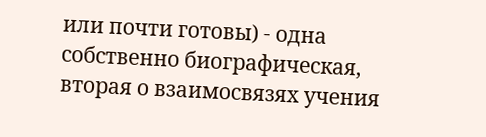или почти готовы) - одна собственно биографическая, вторая о взаимосвязях учения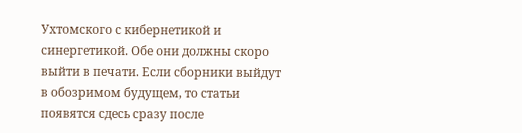Ухтомского с кибернетикой и синергетикой. Обе они должны скоро выйти в печати. Если сборники выйдут в обозримом будущем, то статьи появятся сдесь сразу после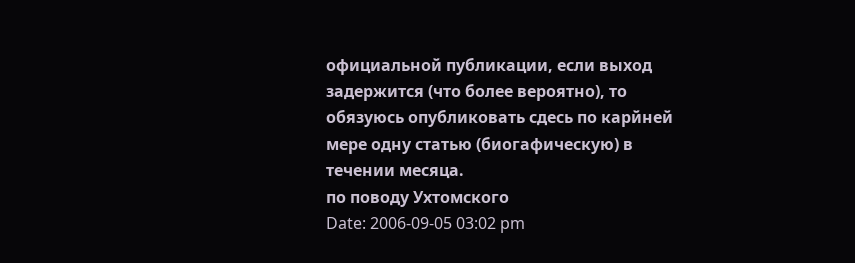официальной публикации, если выход задержится (что более вероятно), то обязуюсь опубликовать сдесь по карйней мере одну статью (биогафическую) в течении месяца.
по поводу Ухтомского
Date: 2006-09-05 03:02 pm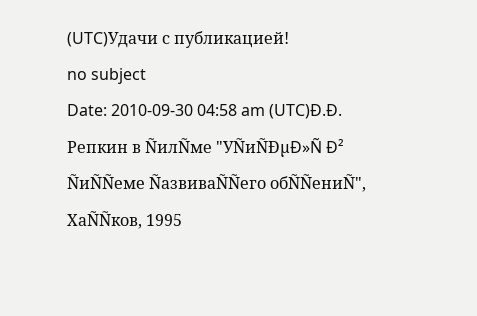(UTC)Удачи с публикацией!
no subject
Date: 2010-09-30 04:58 am (UTC)Ð.Ð. Репкин в ÑилÑме "УÑиÑÐµÐ»Ñ Ð² ÑиÑÑеме ÑазвиваÑÑего обÑÑениÑ", ХаÑÑков, 1995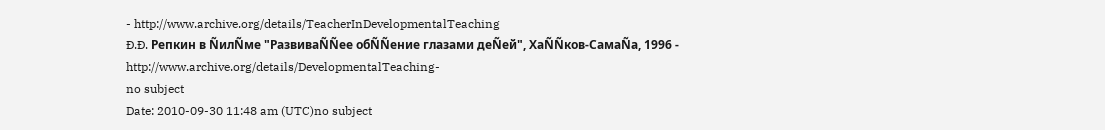- http://www.archive.org/details/TeacherInDevelopmentalTeaching
Ð.Ð. Репкин в ÑилÑме "РазвиваÑÑее обÑÑение глазами деÑей", ХаÑÑков-СамаÑа, 1996 - http://www.archive.org/details/DevelopmentalTeaching-
no subject
Date: 2010-09-30 11:48 am (UTC)no subject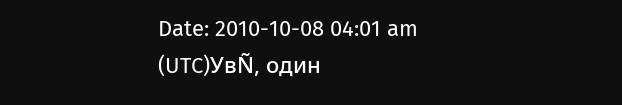Date: 2010-10-08 04:01 am (UTC)УвÑ, один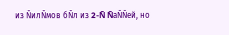из ÑилÑмов бÑл из 2-Ñ ÑаÑÑей, но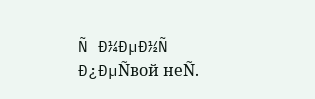Ñ Ð¼ÐµÐ½Ñ Ð¿ÐµÑвой неÑ.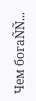Чем богаÑÑ...